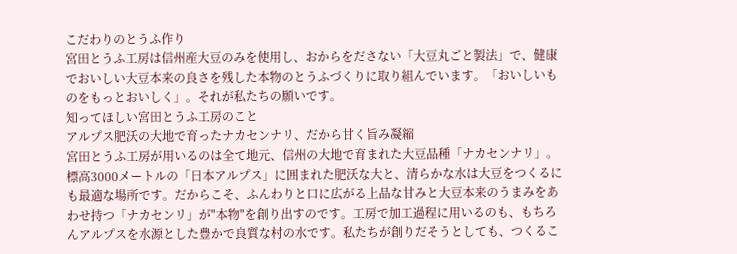こだわりのとうふ作り
宮田とうふ工房は信州産大豆のみを使用し、おからをださない「大豆丸ごと製法」で、健康でおいしい大豆本来の良さを残した本物のとうふづくりに取り組んでいます。「おいしいものをもっとおいしく」。それが私たちの願いです。
知ってほしい宮田とうふ工房のこと
アルプス肥沃の大地で育ったナカセンナリ、だから甘く旨み凝縮
宮田とうふ工房が用いるのは全て地元、信州の大地で育まれた大豆品種「ナカセンナリ」。標高3000メートルの「日本アルプス」に囲まれた肥沃な大と、清らかな水は大豆をつくるにも最適な場所です。だからこそ、ふんわりと口に広がる上品な甘みと大豆本来のうまみをあわせ持つ「ナカセンリ」が"本物"を創り出すのです。工房で加工過程に用いるのも、もちろんアルプスを水源とした豊かで良質な村の水です。私たちが創りだそうとしても、つくるこ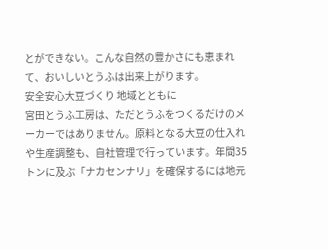とができない。こんな自然の豊かさにも恵まれて、おいしいとうふは出来上がります。
安全安心大豆づくり 地域とともに
宮田とうふ工房は、ただとうふをつくるだけのメーカーではありません。原料となる大豆の仕入れや生産調整も、自社管理で行っています。年間35トンに及ぶ「ナカセンナリ」を確保するには地元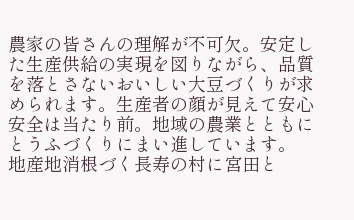農家の皆さんの理解が不可欠。安定した生産供給の実現を図りながら、品質を落とさないおいしい大豆づくりが求められます。生産者の顔が見えて安心安全は当たり前。地域の農業とともにとうふづくりにまい進しています。
地産地消根づく長寿の村に宮田と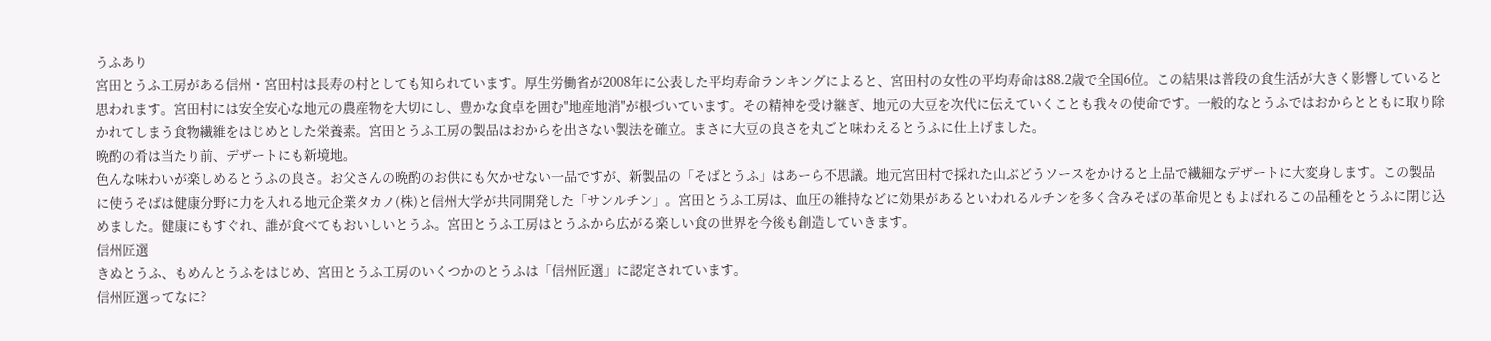うふあり
宮田とうふ工房がある信州・宮田村は長寿の村としても知られています。厚生労働省が2008年に公表した平均寿命ランキングによると、宮田村の女性の平均寿命は88.2歳で全国6位。この結果は普段の食生活が大きく影響していると思われます。宮田村には安全安心な地元の農産物を大切にし、豊かな食卓を囲む"地産地消"が根づいています。その精神を受け継ぎ、地元の大豆を次代に伝えていくことも我々の使命です。一般的なとうふではおからとともに取り除かれてしまう食物繊維をはじめとした栄養素。宮田とうふ工房の製品はおからを出さない製法を確立。まさに大豆の良さを丸ごと味わえるとうふに仕上げました。
晩酌の肴は当たり前、デザートにも新境地。
色んな味わいが楽しめるとうふの良さ。お父さんの晩酌のお供にも欠かせない一品ですが、新製品の「そばとうふ」はあーら不思議。地元宮田村で採れた山ぶどうソースをかけると上品で繊細なデザートに大変身します。この製品に使うそばは健康分野に力を入れる地元企業タカノ(株)と信州大学が共同開発した「サンルチン」。宮田とうふ工房は、血圧の維持などに効果があるといわれるルチンを多く含みそばの革命児ともよばれるこの品種をとうふに閉じ込めました。健康にもすぐれ、誰が食べてもおいしいとうふ。宮田とうふ工房はとうふから広がる楽しい食の世界を今後も創造していきます。
信州匠選
きぬとうふ、もめんとうふをはじめ、宮田とうふ工房のいくつかのとうふは「信州匠選」に認定されています。
信州匠選ってなに?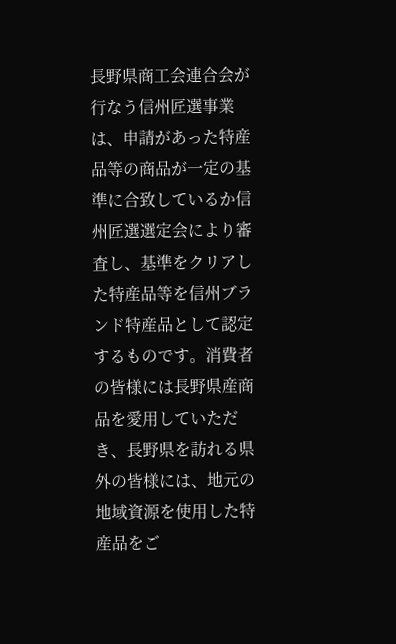長野県商工会連合会が行なう信州匠選事業は、申請があった特産品等の商品が一定の基準に合致しているか信州匠選選定会により審査し、基準をクリアした特産品等を信州ブランド特産品として認定するものです。消費者の皆様には長野県産商品を愛用していただき、長野県を訪れる県外の皆様には、地元の地域資源を使用した特産品をご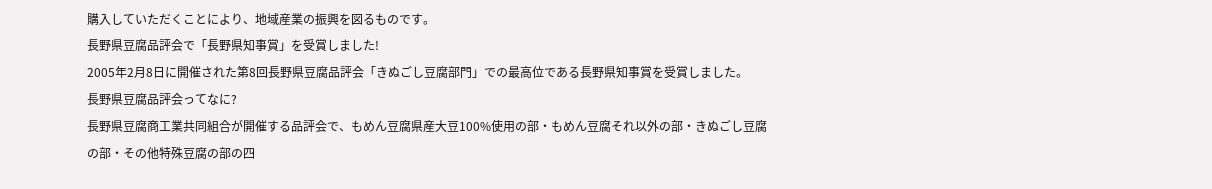購入していただくことにより、地域産業の振興を図るものです。
長野県豆腐品評会で「長野県知事賞」を受賞しました!
2005年2月8日に開催された第8回長野県豆腐品評会「きぬごし豆腐部門」での最高位である長野県知事賞を受賞しました。
長野県豆腐品評会ってなに?
長野県豆腐商工業共同組合が開催する品評会で、もめん豆腐県産大豆100%使用の部・もめん豆腐それ以外の部・きぬごし豆腐の部・その他特殊豆腐の部の四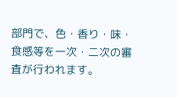部門で、色・香り・味・食感等を一次・二次の審査が行われます。